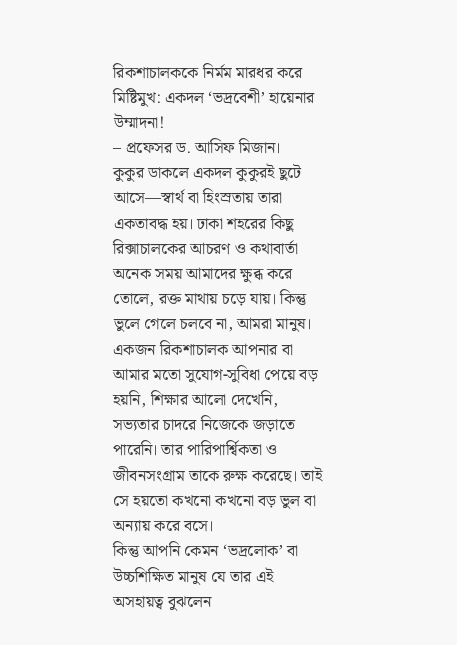রিকশাচালককে নির্মম মারধর করে মিষ্টিমুখ: একদল ‘ভদ্রবেশী’ হায়েনার উম্মাদনা!
– প্রফেসর ড. আসিফ মিজান।
কুকুর ডাকলে একদল কুকুরই ছুটে আসে—স্বার্থ বা হিংস্রতায় তারা একতাবদ্ধ হয়। ঢাকা শহরের কিছু রিক্সাচালকের আচরণ ও কথাবার্তা অনেক সময় আমাদের ক্ষুব্ধ করে তোলে, রক্ত মাথায় চড়ে যায়। কিন্তু ভুলে গেলে চলবে না, আমরা মানুষ। একজন রিকশাচালক আপনার বা আমার মতো সুযোগ-সুবিধা পেয়ে বড় হয়নি, শিক্ষার আলো দেখেনি, সভ্যতার চাদরে নিজেকে জড়াতে পারেনি। তার পারিপার্শ্বিকতা ও জীবনসংগ্রাম তাকে রুক্ষ করেছে। তাই সে হয়তো কখনো কখনো বড় ভুল বা অন্যায় করে বসে।
কিন্তু আপনি কেমন ‘ভদ্রলোক’ বা উচ্চশিক্ষিত মানুষ যে তার এই অসহায়ত্ব বুঝলেন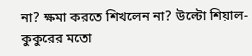না? ক্ষমা করতে শিখলেন না? উল্টো শিয়াল-কুকুরের মতো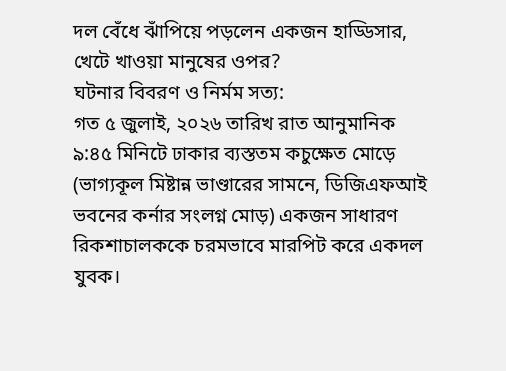দল বেঁধে ঝাঁপিয়ে পড়লেন একজন হাড্ডিসার, খেটে খাওয়া মানুষের ওপর?
ঘটনার বিবরণ ও নির্মম সত্য:
গত ৫ জুলাই, ২০২৬ তারিখ রাত আনুমানিক ৯:৪৫ মিনিটে ঢাকার ব্যস্ততম কচুক্ষেত মোড়ে (ভাগ্যকূল মিষ্টান্ন ভাণ্ডারের সামনে, ডিজিএফআই ভবনের কর্নার সংলগ্ন মোড়) একজন সাধারণ রিকশাচালককে চরমভাবে মারপিট করে একদল যুবক।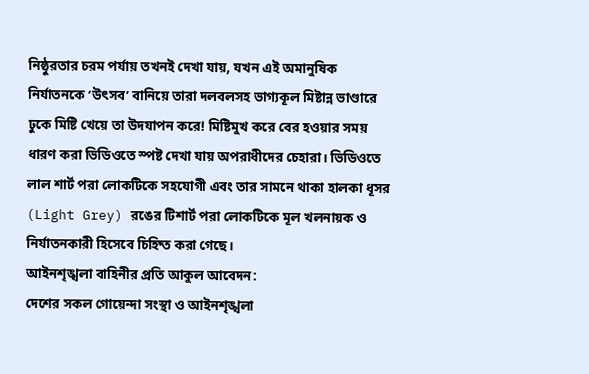নিষ্ঠুরতার চরম পর্যায় তখনই দেখা যায়, যখন এই অমানুষিক নির্যাতনকে ‘উৎসব’ বানিয়ে তারা দলবলসহ ভাগ্যকূল মিষ্টান্ন ভাণ্ডারে ঢুকে মিষ্টি খেয়ে তা উদযাপন করে! মিষ্টিমুখ করে বের হওয়ার সময় ধারণ করা ভিডিওতে স্পষ্ট দেখা যায় অপরাধীদের চেহারা। ভিডিওতে লাল শার্ট পরা লোকটিকে সহযোগী এবং তার সামনে থাকা হালকা ধূসর (Light Grey) রঙের টিশার্ট পরা লোকটিকে মূল খলনায়ক ও নির্যাতনকারী হিসেবে চিহ্নিত করা গেছে।
আইনশৃঙ্খলা বাহিনীর প্রতি আকুল আবেদন:
দেশের সকল গোয়েন্দা সংস্থা ও আইনশৃঙ্খলা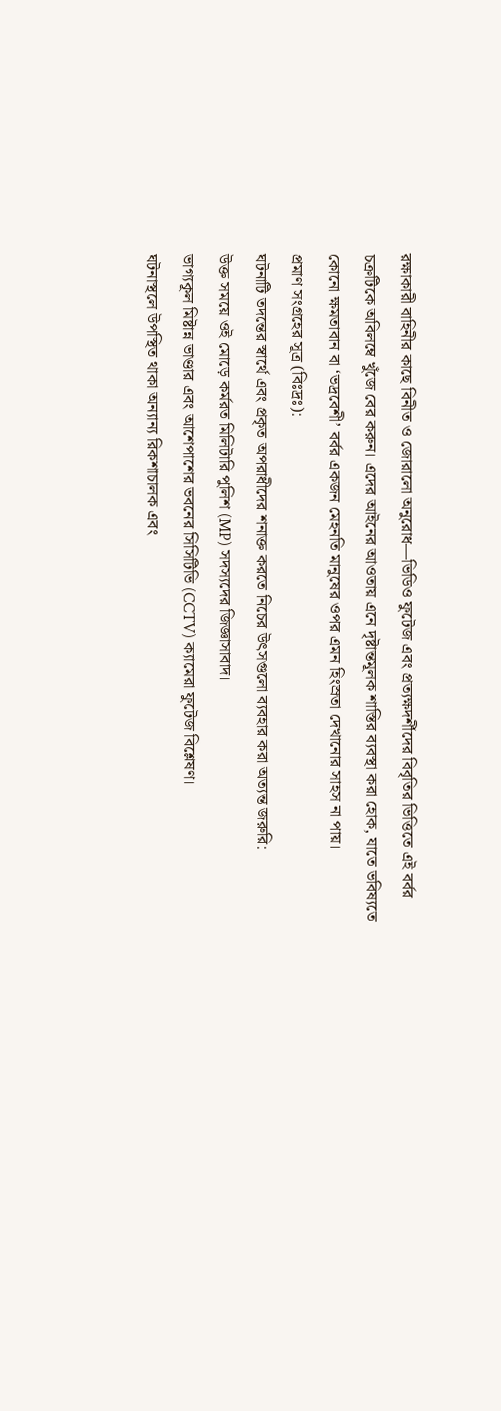রক্ষাকারী বাহিনীর কাছে বিনীত ও জোরালো অনুরোধ—ভিডিও ফুটেজ এবং প্রত্যক্ষদর্শীদের বিবৃতির ভিত্তিতে এই বর্বর চক্রটিকে অবিলম্বে খুঁজে বের করুন। এদের আইনের আওতায় এনে দৃষ্টান্তমূলক শাস্তির ব্যবস্থা করা হোক, যাতে ভবিষ্যতে কোনো ক্ষমতাবান বা ‘ভদ্রবেশী’ বর্বর একজন মেহনতি মানুষের ওপর এমন হিংস্রতা দেখানোর সাহস না পায়।
প্রমাণ সংগ্রহের সূত্র (বিঃদ্রঃ):
ঘটনাটি তদন্তের স্বার্থে এবং প্রকৃত অপরাধীদের শনাক্ত করতে নিচের উৎসগুলো ব্যবহার করা অত্যন্ত জরুরি:
উক্ত সময়ে ওই মোড়ে কর্মরত মিলিটারি পুলিশ (MP) সদস্যদের জিজ্ঞাসাবাদ।
ভাগ্যকূল মিষ্টান্ন ভাণ্ডার এবং আশেপাশের ভবনের সিসিটিভি (CCTV) ক্যামেরা ফুটেজ বিশ্লেষণ।
ঘটনাস্থলে উপস্থিত থাকা অন্যান্য রিকশাচালক এবং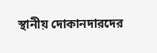স্থানীয় দোকানদারদের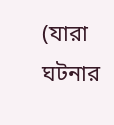(যারা ঘটনার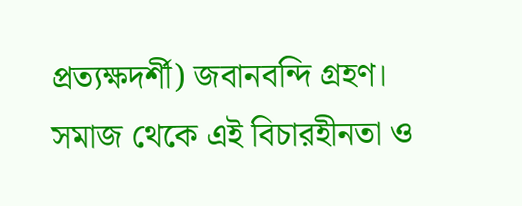প্রত্যক্ষদর্শী) জবানবন্দি গ্রহণ।
সমাজ থেকে এই বিচারহীনতা ও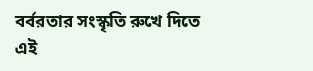বর্বরতার সংস্কৃতি রুখে দিতে এই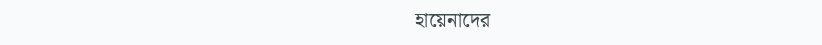হায়েনাদের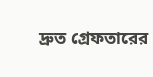দ্রুত গ্রেফতারের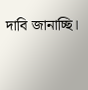দাবি জানাচ্ছি।